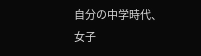自分の中学時代、女子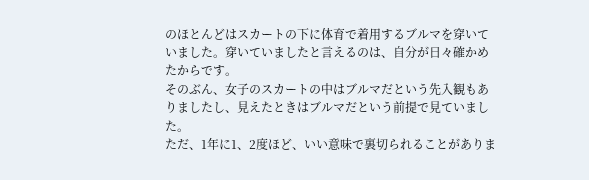のほとんどはスカートの下に体育で着用するブルマを穿いていました。穿いていましたと言えるのは、自分が日々確かめたからです。
そのぶん、女子のスカートの中はブルマだという先入観もありましたし、見えたときはブルマだという前提で見ていました。
ただ、1年に1、2度ほど、いい意味で裏切られることがありま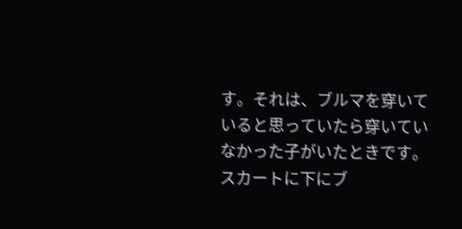す。それは、ブルマを穿いていると思っていたら穿いていなかった子がいたときです。
スカートに下にブ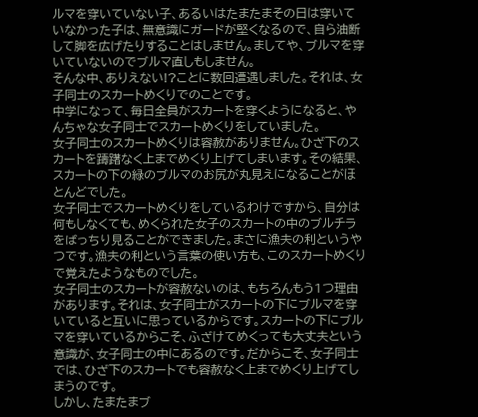ルマを穿いていない子、あるいはたまたまその日は穿いていなかった子は、無意識にガードが堅くなるので、自ら油断して脚を広げたりすることはしません。ましてや、ブルマを穿いていないのでブルマ直しもしません。
そんな中、ありえない!?ことに数回遭遇しました。それは、女子同士のスカートめくりでのことです。
中学になって、毎日全員がスカートを穿くようになると、やんちゃな女子同士でスカートめくりをしていました。
女子同士のスカートめくりは容赦がありません。ひざ下のスカートを躊躇なく上までめくり上げてしまいます。その結果、スカートの下の緑のブルマのお尻が丸見えになることがほとんどでした。
女子同士でスカートめくりをしているわけですから、自分は何もしなくても、めくられた女子のスカートの中のブルチラをばっちり見ることができました。まさに漁夫の利というやつです。漁夫の利という言葉の使い方も、このスカートめくりで覚えたようなものでした。
女子同士のスカートが容赦ないのは、もちろんもう1つ理由があります。それは、女子同士がスカートの下にブルマを穿いていると互いに思っているからです。スカートの下にブルマを穿いているからこそ、ふざけてめくっても大丈夫という意識が、女子同士の中にあるのです。だからこそ、女子同士では、ひざ下のスカートでも容赦なく上までめくり上げてしまうのです。
しかし、たまたまブ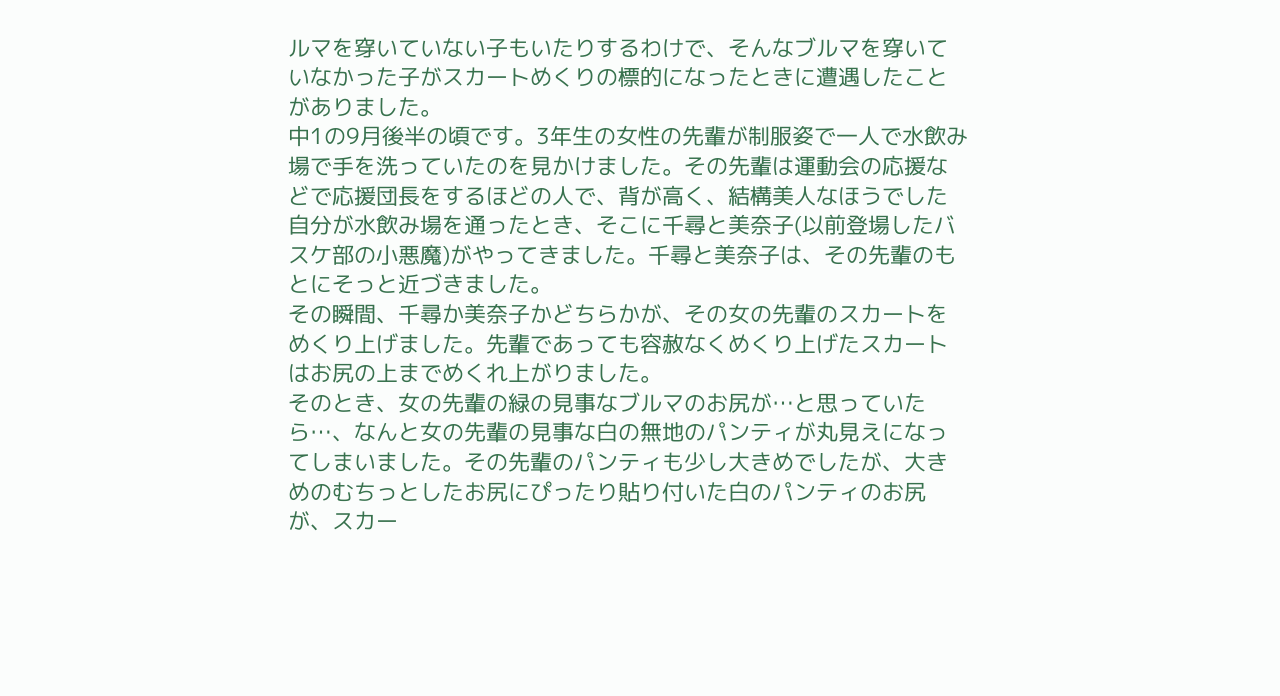ルマを穿いていない子もいたりするわけで、そんなブルマを穿いていなかった子がスカートめくりの標的になったときに遭遇したことがありました。
中1の9月後半の頃です。3年生の女性の先輩が制服姿で一人で水飲み場で手を洗っていたのを見かけました。その先輩は運動会の応援などで応援団長をするほどの人で、背が高く、結構美人なほうでした
自分が水飲み場を通ったとき、そこに千尋と美奈子(以前登場したバスケ部の小悪魔)がやってきました。千尋と美奈子は、その先輩のもとにそっと近づきました。
その瞬間、千尋か美奈子かどちらかが、その女の先輩のスカートをめくり上げました。先輩であっても容赦なくめくり上げたスカートはお尻の上までめくれ上がりました。
そのとき、女の先輩の緑の見事なブルマのお尻が…と思っていたら…、なんと女の先輩の見事な白の無地のパンティが丸見えになってしまいました。その先輩のパンティも少し大きめでしたが、大きめのむちっとしたお尻にぴったり貼り付いた白のパンティのお尻が、スカー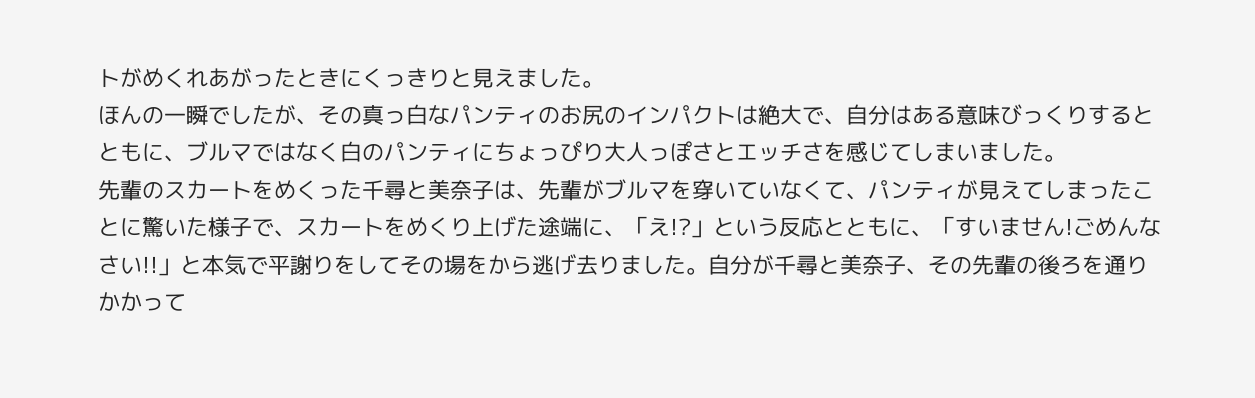トがめくれあがったときにくっきりと見えました。
ほんの一瞬でしたが、その真っ白なパンティのお尻のインパクトは絶大で、自分はある意味びっくりするとともに、ブルマではなく白のパンティにちょっぴり大人っぽさとエッチさを感じてしまいました。
先輩のスカートをめくった千尋と美奈子は、先輩がブルマを穿いていなくて、パンティが見えてしまったことに驚いた様子で、スカートをめくり上げた途端に、「え!?」という反応とともに、「すいません!ごめんなさい!!」と本気で平謝りをしてその場をから逃げ去りました。自分が千尋と美奈子、その先輩の後ろを通りかかって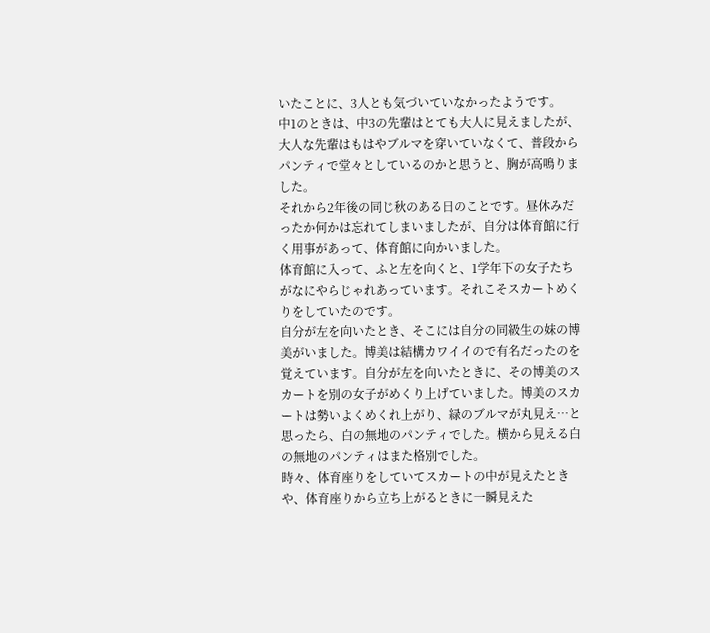いたことに、3人とも気づいていなかったようです。
中1のときは、中3の先輩はとても大人に見えましたが、大人な先輩はもはやブルマを穿いていなくて、普段からパンティで堂々としているのかと思うと、胸が高鳴りました。
それから2年後の同じ秋のある日のことです。昼休みだったか何かは忘れてしまいましたが、自分は体育館に行く用事があって、体育館に向かいました。
体育館に入って、ふと左を向くと、1学年下の女子たちがなにやらじゃれあっています。それこそスカートめくりをしていたのです。
自分が左を向いたとき、そこには自分の同級生の妹の博美がいました。博美は結構カワイイので有名だったのを覚えています。自分が左を向いたときに、その博美のスカートを別の女子がめくり上げていました。博美のスカートは勢いよくめくれ上がり、緑のブルマが丸見え…と思ったら、白の無地のパンティでした。横から見える白の無地のパンティはまた格別でした。
時々、体育座りをしていてスカートの中が見えたときや、体育座りから立ち上がるときに一瞬見えた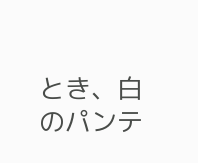とき、白のパンテ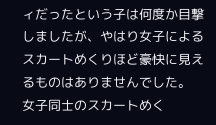ィだったという子は何度か目撃しましたが、やはり女子によるスカートめくりほど豪快に見えるものはありませんでした。
女子同士のスカートめく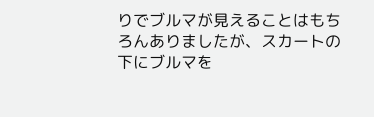りでブルマが見えることはもちろんありましたが、スカートの下にブルマを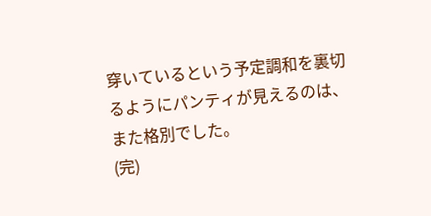穿いているという予定調和を裏切るようにパンティが見えるのは、また格別でした。
(完)